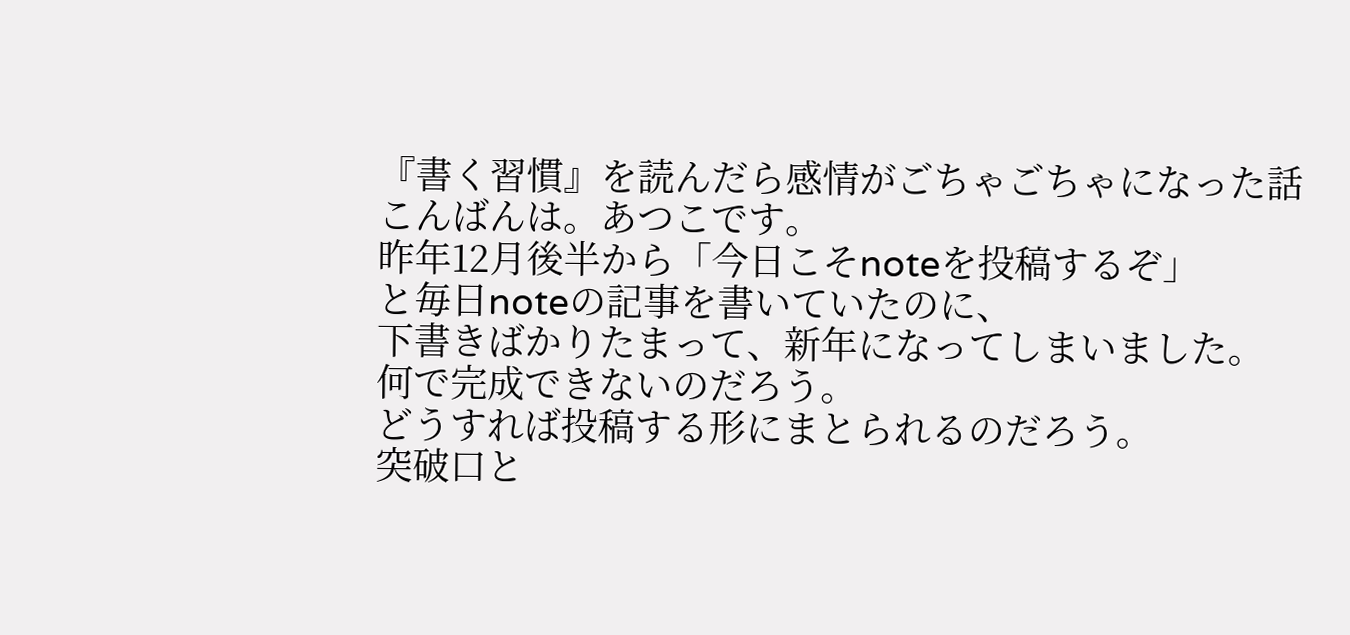『書く習慣』を読んだら感情がごちゃごちゃになった話
こんばんは。あつこです。
昨年12月後半から「今日こそnoteを投稿するぞ」
と毎日noteの記事を書いていたのに、
下書きばかりたまって、新年になってしまいました。
何で完成できないのだろう。
どうすれば投稿する形にまとられるのだろう。
突破口と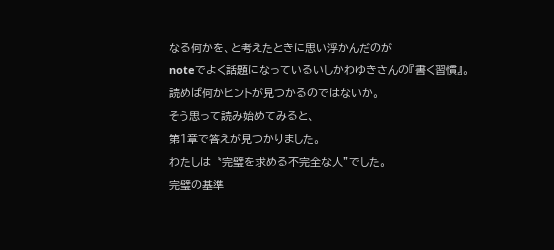なる何かを、と考えたときに思い浮かんだのが
noteでよく話題になっているいしかわゆきさんの『書く習慣』。
読めば何かヒントが見つかるのではないか。
そう思って読み始めてみると、
第1章で答えが見つかりました。
わたしは〝完璧を求める不完全な人”でした。
完璧の基準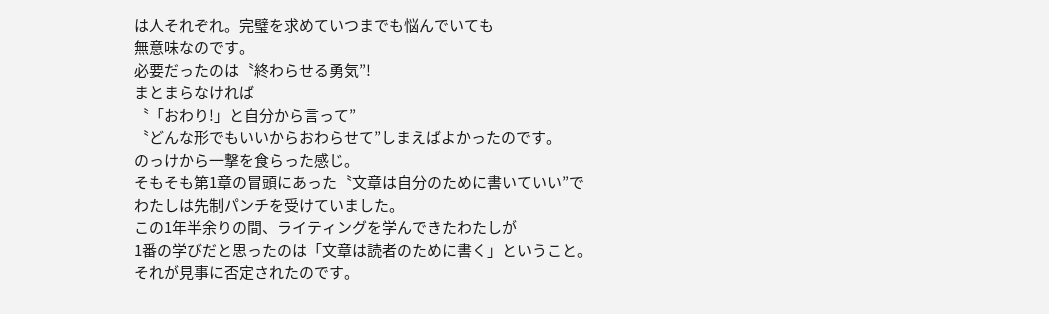は人それぞれ。完璧を求めていつまでも悩んでいても
無意味なのです。
必要だったのは〝終わらせる勇気”!
まとまらなければ
〝「おわり!」と自分から言って”
〝どんな形でもいいからおわらせて”しまえばよかったのです。
のっけから一撃を食らった感じ。
そもそも第1章の冒頭にあった〝文章は自分のために書いていい”で
わたしは先制パンチを受けていました。
この1年半余りの間、ライティングを学んできたわたしが
1番の学びだと思ったのは「文章は読者のために書く」ということ。
それが見事に否定されたのです。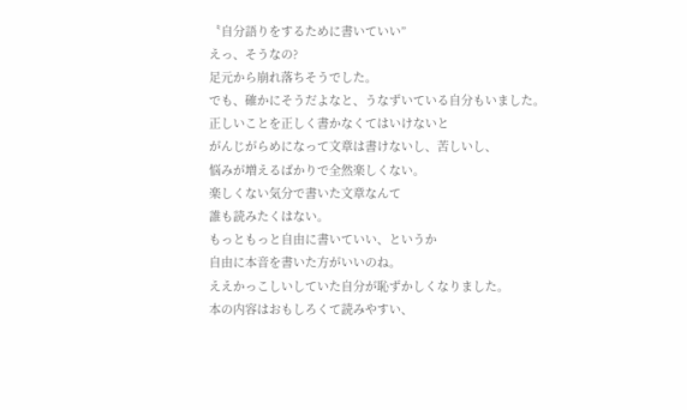〝自分語りをするために書いていい”
えっ、そうなの?
足元から崩れ落ちそうでした。
でも、確かにそうだよなと、うなずいている自分もいました。
正しいことを正しく書かなくてはいけないと
がんじがらめになって文章は書けないし、苦しいし、
悩みが増えるばかりで全然楽しくない。
楽しくない気分で書いた文章なんて
誰も読みたくはない。
もっともっと自由に書いていい、というか
自由に本音を書いた方がいいのね。
ええかっこしいしていた自分が恥ずかしくなりました。
本の内容はおもしろくて読みやすい、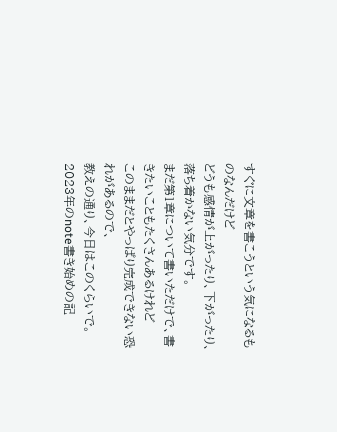すぐに文章を書こうという気になるものなんだけど
どうも感情が上がったり、下がったり、落ち着かない気分です。
まだ第1章について書いただけで、書きたいこともたくさんあるけれど
このままだとやっぱり完成できない恐れがあるので、
教えの通り、今日はこのくらいで。
2023年のnote書き始めの記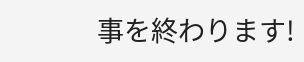事を終わります!